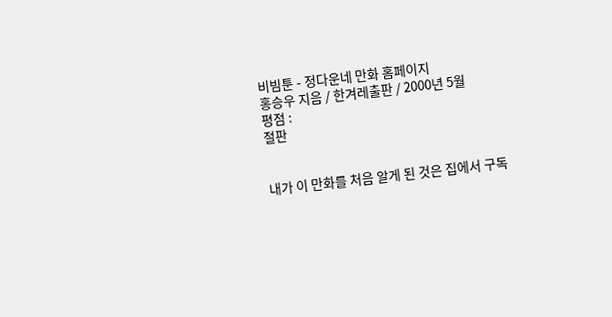비빔툰 - 정다운네 만화 홈페이지
홍승우 지음 / 한겨레출판 / 2000년 5월
평점 :
절판


내가 이 만화를 처음 알게 된 것은 집에서 구독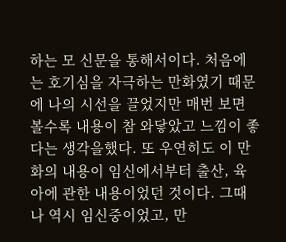하는 모 신문을 통해서이다. 처음에는 호기심을 자극하는 만화였기 때문에 나의 시선을 끌었지만 매번 보면 볼수록 내용이 참 와닿았고 느낌이 좋다는 생각을했다. 또 우연히도 이 만화의 내용이 임신에서부터 출산, 육아에 관한 내용이었던 것이다. 그때 나 역시 임신중이었고, 만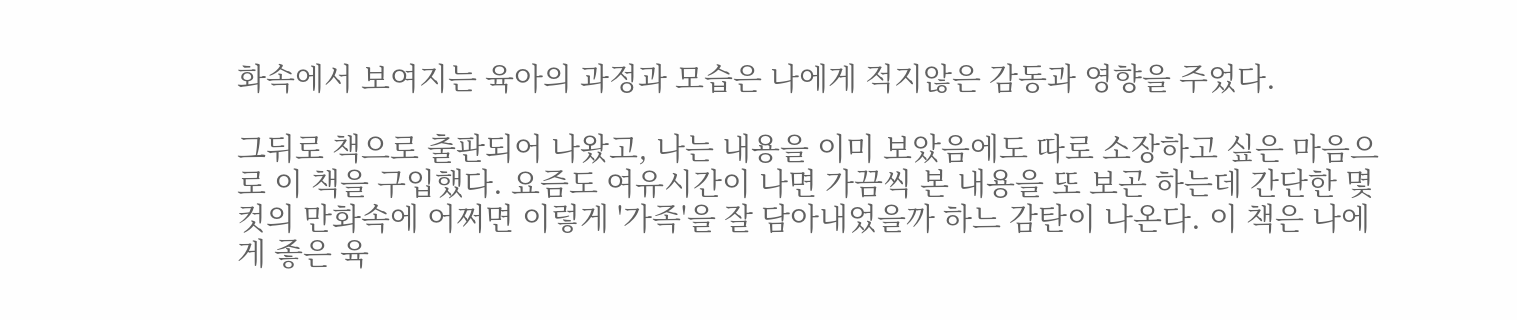화속에서 보여지는 육아의 과정과 모습은 나에게 적지않은 감동과 영향을 주었다.

그뒤로 책으로 출판되어 나왔고, 나는 내용을 이미 보았음에도 따로 소장하고 싶은 마음으로 이 책을 구입했다. 요즘도 여유시간이 나면 가끔씩 본 내용을 또 보곤 하는데 간단한 몇컷의 만화속에 어쩌면 이렇게 '가족'을 잘 담아내었을까 하느 감탄이 나온다. 이 책은 나에게 좋은 육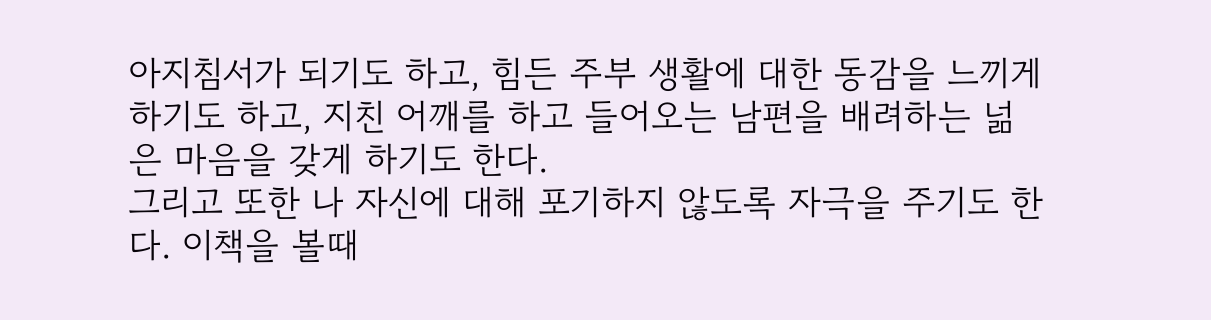아지침서가 되기도 하고, 힘든 주부 생활에 대한 동감을 느끼게 하기도 하고, 지친 어깨를 하고 들어오는 남편을 배려하는 넒은 마음을 갖게 하기도 한다.
그리고 또한 나 자신에 대해 포기하지 않도록 자극을 주기도 한다. 이책을 볼때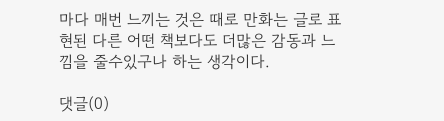마다 매번 느끼는 것은 때로 만화는 글로 표현된 다른 어떤 책보다도 더많은 감동과 느낌을 줄수있구나 하는 생각이다.

댓글(0)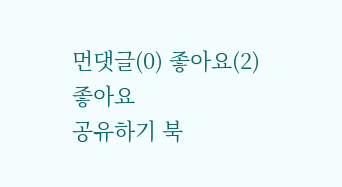먼댓글(0) 좋아요(2)
좋아요
공유하기 북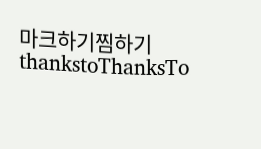마크하기찜하기 thankstoThanksTo